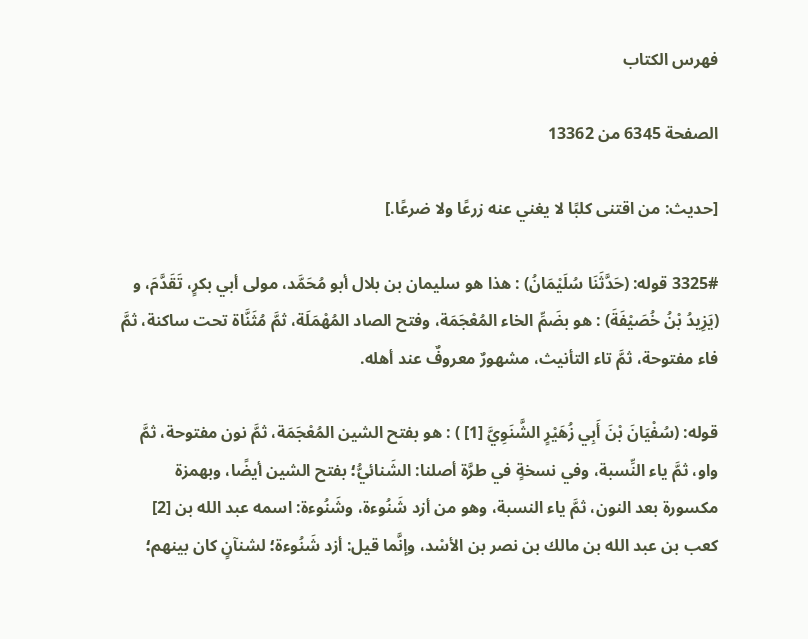فهرس الكتاب

الصفحة 6345 من 13362

[حديث: من اقتنى كلبًا لا يغني عنه زرعًا ولا ضرعًا.]

3325# قوله: (حَدَّثَنَا سُلَيْمَانُ) : هذا هو سليمان بن بلال أبو مُحَمَّد، مولى أبي بكرٍ، تَقَدَّمَ، و (يَزِيدُ بْنُ خُصَيْفَةَ) : هو بضَمِّ الخاء المُعْجَمَة، وفتح الصاد المُهْمَلَة، ثمَّ مُثَنَّاة تحت ساكنة، ثمَّ فاء مفتوحة، ثمَّ تاء التأنيث، مشهورٌ معروفٌ عند أهله.

قوله: (سُفْيَانَ بْنَ أَبِي زُهَيْرٍ الشَّنَوِيَّ [1] ) : هو بفتح الشين المُعْجَمَة، ثمَّ نون مفتوحة، ثمَّ واو، ثمَّ ياء النِّسبة، وفي نسخةٍ في طرَّة أصلنا: الشَنائيُّ؛ بفتح الشين أيضًا، وبهمزة مكسورة بعد النون، ثمَّ ياء النسبة، وهو من أزد شَنُوءة، وشَنُوءة: اسمه عبد الله بن [2] كعب بن عبد الله بن مالك بن نصر بن الأسْد، وإنَّما قيل: أزد شَنُوءة؛ لشنآنٍ كان بينهم؛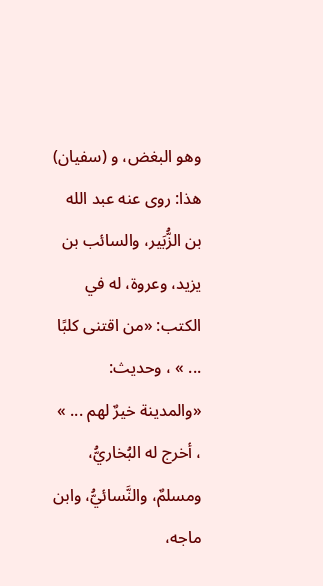وهو البغض، و (سفيان) هذا: روى عنه عبد الله بن الزُّبَير، والسائب بن يزيد، وعروة، له في الكتب: «من اقتنى كلبًا ... » ، وحديث: «والمدينة خيرٌ لهم ... » ، أخرج له البُخاريُّ، ومسلمٌ، والنَّسائيُّ، وابن ماجه،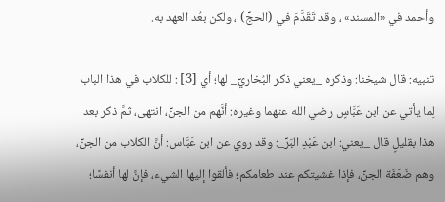وأحمد في «المسند» ، وقد تَقَدَّمَ في (الحجِّ) ، ولكن بعُد العهد به.

تنبيه: قال شيخنا: وذكره _يعني ذكر البُخاريِّ_ لها؛ أي [3] : للكلاب في هذا الباب لِما يأتي عن ابن عَبَّاسٍ رضي الله عنهما وغيره: أنَّهم من الجنِّ، انتهى، ثمَّ ذكر بعد هذا بقليلٍ قال _يعني: ابن عَبْدِ البَرِّ_: وقد روي عن ابن عَبَّاس: أنَّ الكلاب من الجنِّ، وهم ضَعَفَة الجنِّ، فإذا غشيتكم عند طعامكم؛ فألقوا إليها الشيء، فإنَّ لها أنفسًا؛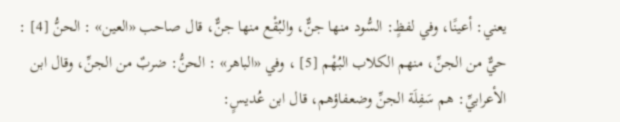يعني: أعينًا، وفي لفظٍ: السُّود منها جنٌّ، والبُقْع منها جنٌّ، قال صاحب «العين» : الحنُّ [4] : حيٌّ من الجنِّ، منهم الكلاب البُهْم [5] ، وفي «الباهر» : الحنُّ: ضربٌ من الجنِّ، وقال ابن الأعرابيِّ: هم سَفِلَة الجنِّ وضعفاؤهم، قال ابن عُديسٍ: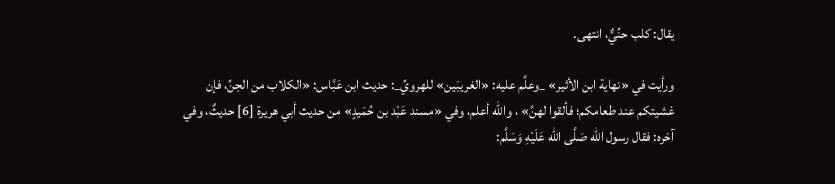يقال: كلب حنِّيٌّ، انتهى.

ورأيت في «نهاية ابن الأثير» _وعلَّم عليه: «الغريبَين» للهرويِّ_: حديث ابن عَبَّاس: «الكلاب من الجنِّ، فإن غشيتكم عند طعامكم؛ فألقوا لهنَّ» ، والله أعلم، وفي «مسند عَبْد بن حُمَيدٍ» من حديث أبي هريرة [6] حديثٌ، وفي آخره: فقال رسول الله صَلَّى الله عَلَيْهِ وَسَلَّم: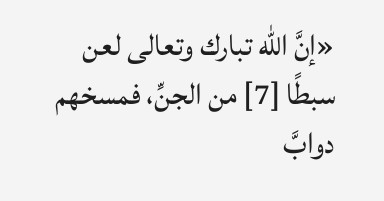«إنَّ الله تبارك وتعالى لعن سبطًا [7] من الجنِّ، فمسخهم دوابَّ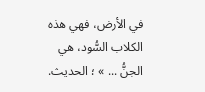في الأرض، فهي هذه الكلاب السُّود، هي الجنُّ ... » ؛ الحديث.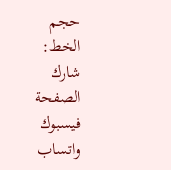حجم الخط:
شارك الصفحة
فيسبوك واتساب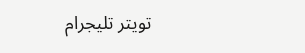تويتر تليجرام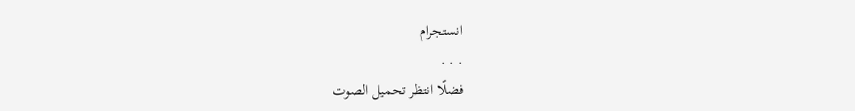انستجرام
. . .
فضلًا انتظر تحميل الصوت